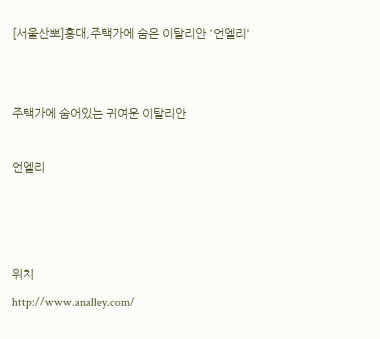[서울산뽀]홍대,주택가에 숨은 이탈리안 '언엘리'


주택가에 숨어있는 귀여운 이탈리안

언엘리



위치
http://www.analley.com/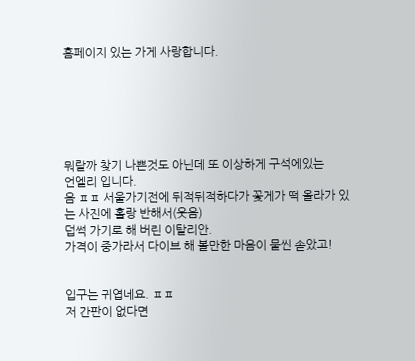홈페이지 있는 가게 사랑합니다.






뭐랄까 찾기 나쁜것도 아닌데 또 이상하게 구석에있는
언엘리 입니다.
음 ㅍㅍ 서울가기전에 뒤적뒤적하다가 꽃게가 떡 올라가 있는 사진에 홀랑 반해서(웃음)
덥썩 가기로 해 버린 이탈리안.
가격이 중가라서 다이브 해 볼만한 마음이 물씬 솓았고!


입구는 귀엽네요. ㅍㅍ
저 간판이 없다면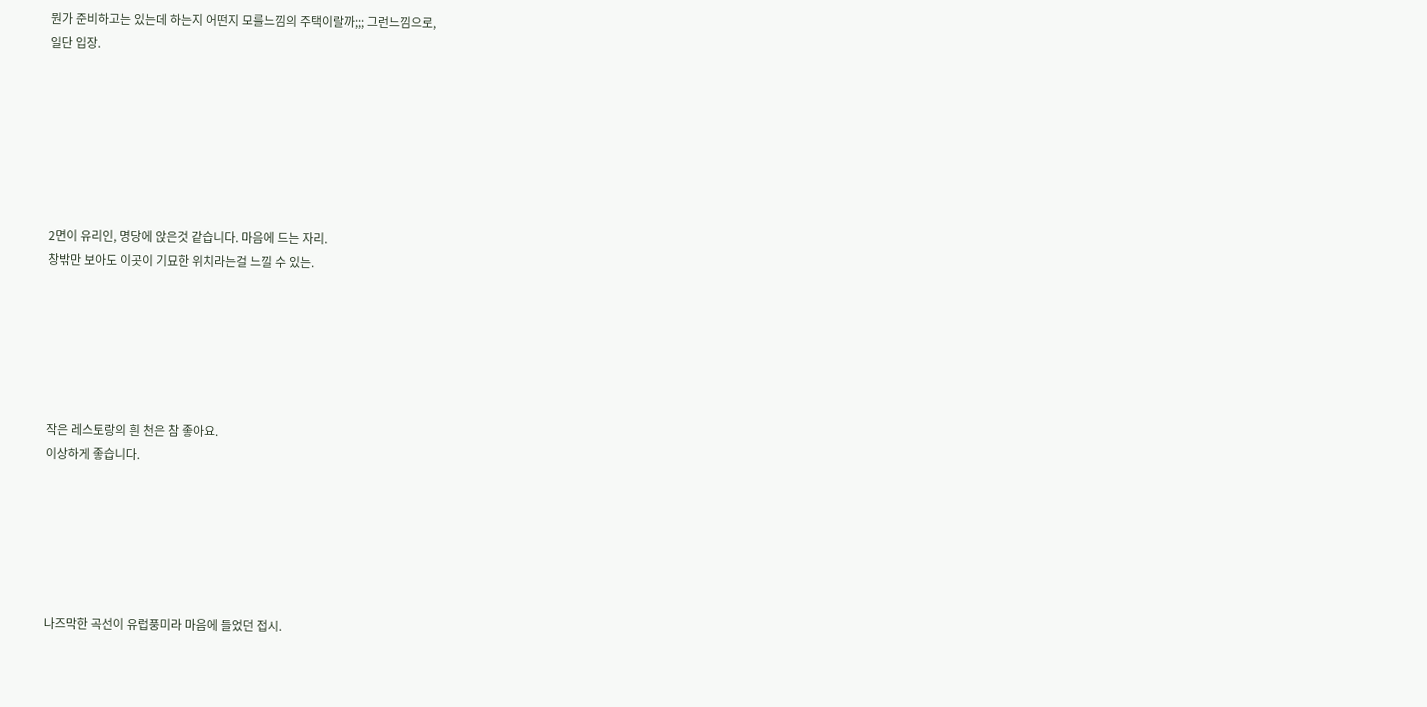뭔가 준비하고는 있는데 하는지 어떤지 모를느낌의 주택이랄까;;; 그런느낌으로,
일단 입장.







2면이 유리인, 명당에 앉은것 같습니다. 마음에 드는 자리.
창밖만 보아도 이곳이 기묘한 위치라는걸 느낄 수 있는.






작은 레스토랑의 흰 천은 참 좋아요.
이상하게 좋습니다.






나즈막한 곡선이 유럽풍미라 마음에 들었던 접시.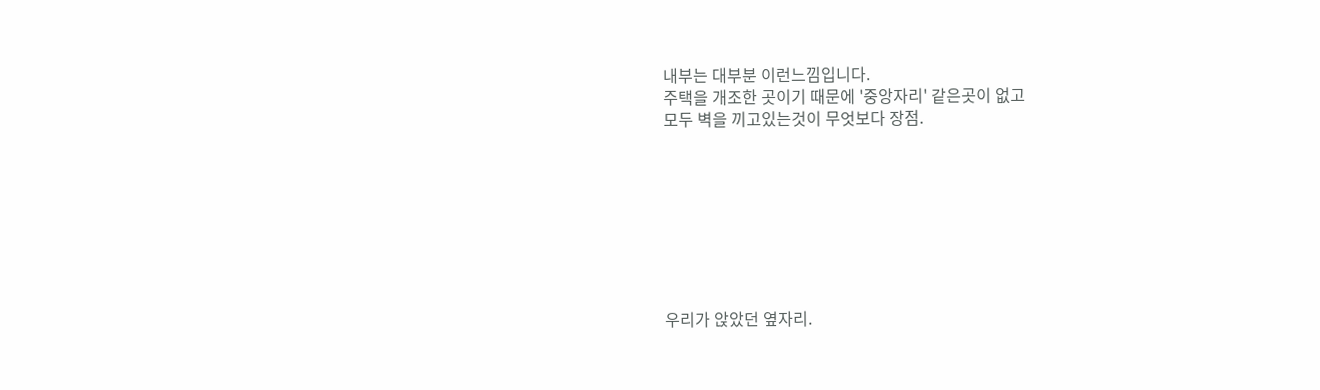내부는 대부분 이런느낌입니다.
주택을 개조한 곳이기 때문에 '중앙자리' 같은곳이 없고
모두 벽을 끼고있는것이 무엇보다 장점.








우리가 앉았던 옆자리.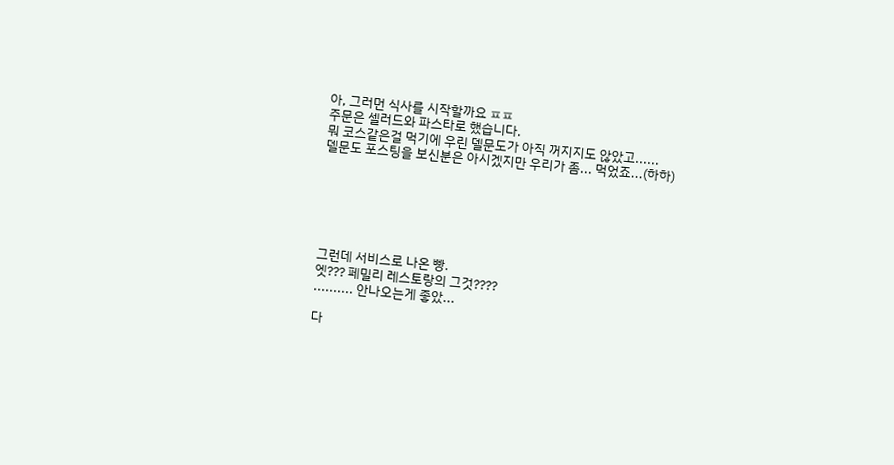아, 그러먼 식사를 시작할까요 ㅍㅍ
주문은 셀러드와 파스타로 했습니다.
뭐 코스같은걸 먹기에 우린 델문도가 아직 꺼지지도 않았고......
델문도 포스팅을 보신분은 아시겠지만 우리가 좀... 먹었죠...(하하)






그런데 서비스로 나온 빵.
엣??? 페밀리 레스토랑의 그것????
.......... 안나오는게 좋았...

다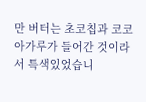만 버터는 초코칩과 코코아가루가 들어간 것이라서 특색있었습니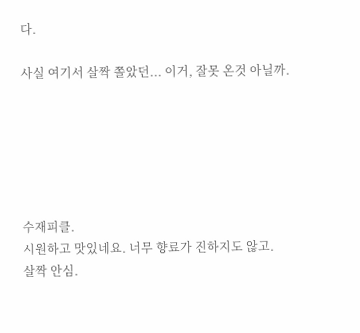다.

사실 여기서 살짝 쫄았던... 이거, 잘못 온것 아닐까.






수재피클.
시원하고 맛있네요. 너무 향료가 진하지도 않고.
살짝 안심.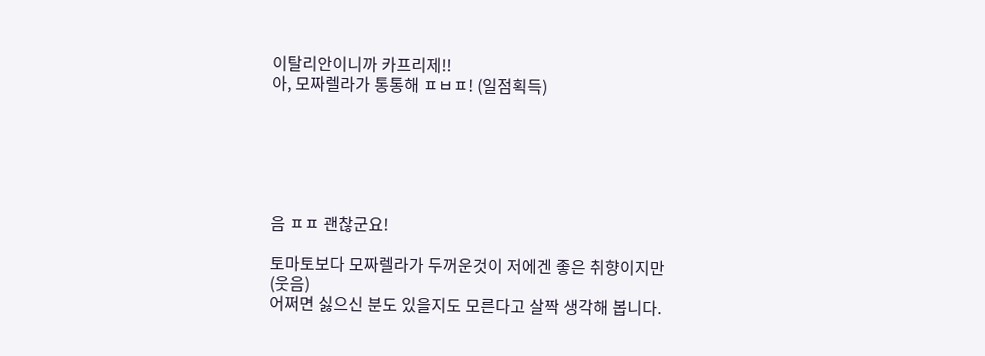이탈리안이니까 카프리제!!
아, 모짜렐라가 통통해 ㅍㅂㅍ! (일점획득)






음 ㅍㅍ 괜찮군요!

토마토보다 모짜렐라가 두꺼운것이 저에겐 좋은 취향이지만(웃음)
어쩌면 싫으신 분도 있을지도 모른다고 살짝 생각해 봅니다.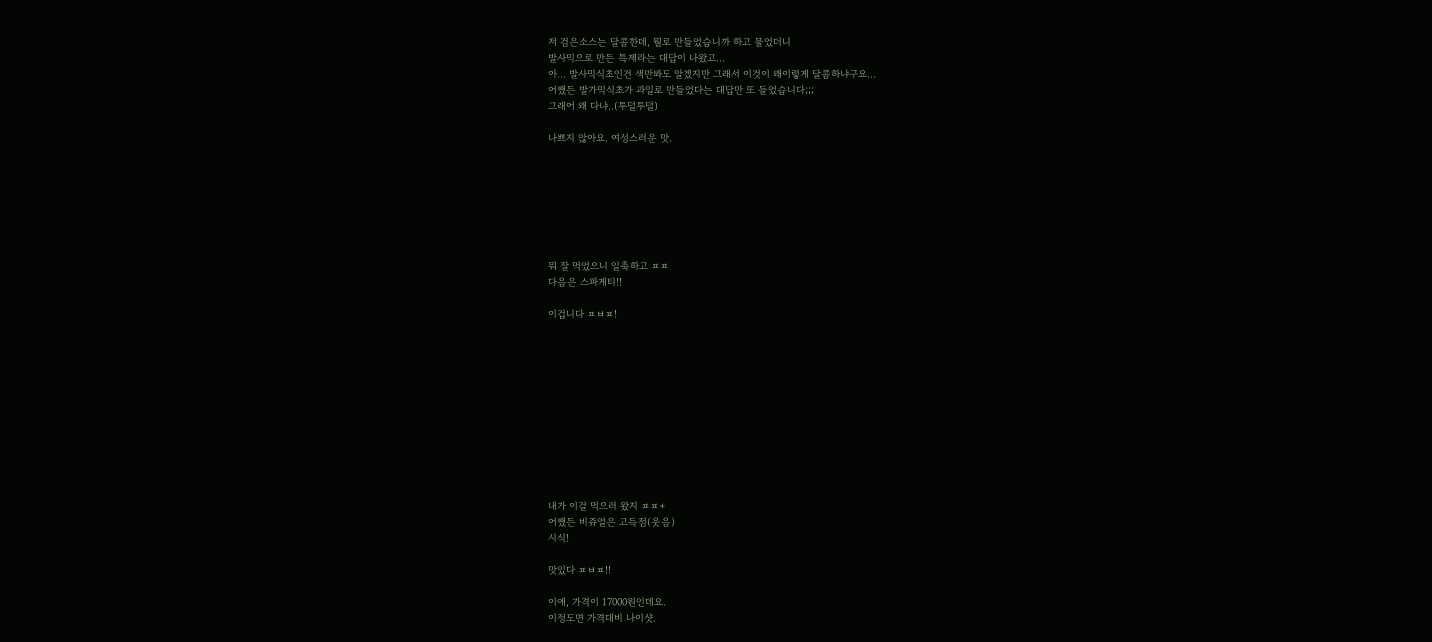저 검은소스는 달콤한데, 뭘로 만들었습니까 하고 물었더니
발사믹으로 만든 특제라는 대답이 나왔고...
아... 발사믹식초인건 색만봐도 알겠지만 그래서 이것이 왜이렇게 달콤하냐구요...
어쨌든 발가믹식초가 과일로 만들었다는 대답만 또 들었습니다;;;
그래어 왜 다냐..(투덜투덜)

나쁘지 않아요. 여성스러운 맛.







뭐 잘 먹었으니 일축하고 ㅍㅍ
다음은 스파게티!!

이겁니다 ㅍㅂㅍ!











내가 이걸 먹으러 왔지 ㅍㅍ+
어쨌든 비쥬얼은 고득점(웃음)
시식!

맛있다 ㅍㅂㅍ!!

이애, 가격이 17000원인데요.
이정도면 가격대비 나이샷.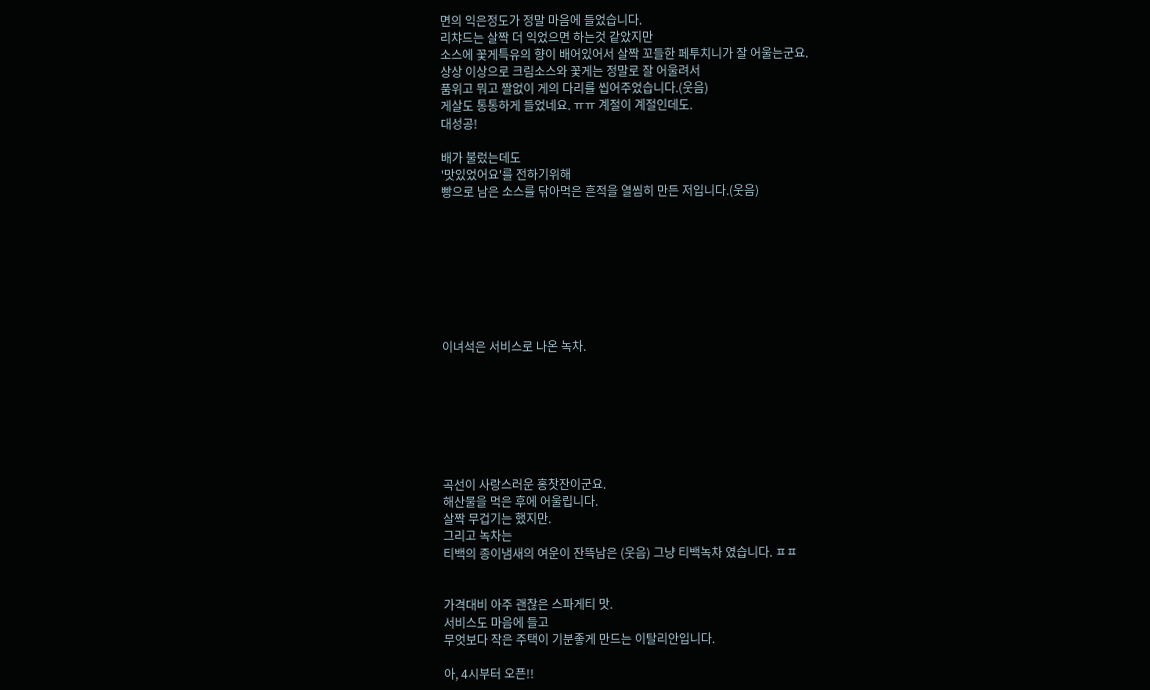면의 익은정도가 정말 마음에 들었습니다.
리챠드는 살짝 더 익었으면 하는것 같았지만
소스에 꽃게특유의 향이 배어있어서 살짝 꼬들한 페투치니가 잘 어울는군요.
상상 이상으로 크림소스와 꽃게는 정말로 잘 어울려서
품위고 뭐고 짤없이 게의 다리를 씹어주었습니다.(웃음)
게살도 통통하게 들었네요. ㅠㅠ 계절이 계절인데도.
대성공!

배가 불렀는데도
'맛있었어요'를 전하기위해
빵으로 남은 소스를 닦아먹은 흔적을 열씸히 만든 저입니다.(웃음)








이녀석은 서비스로 나온 녹차.







곡선이 사랑스러운 홍찻잔이군요.
해산물을 먹은 후에 어울립니다.
살짝 무겁기는 했지만.
그리고 녹차는
티백의 종이냄새의 여운이 잔뜩남은 (웃음) 그냥 티백녹차 였습니다. ㅍㅍ


가격대비 아주 괜찮은 스파게티 맛.
서비스도 마음에 들고
무엇보다 작은 주택이 기분좋게 만드는 이탈리안입니다.

아, 4시부터 오픈!!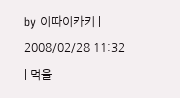by 이따이카키 | 2008/02/28 11:32 | 먹을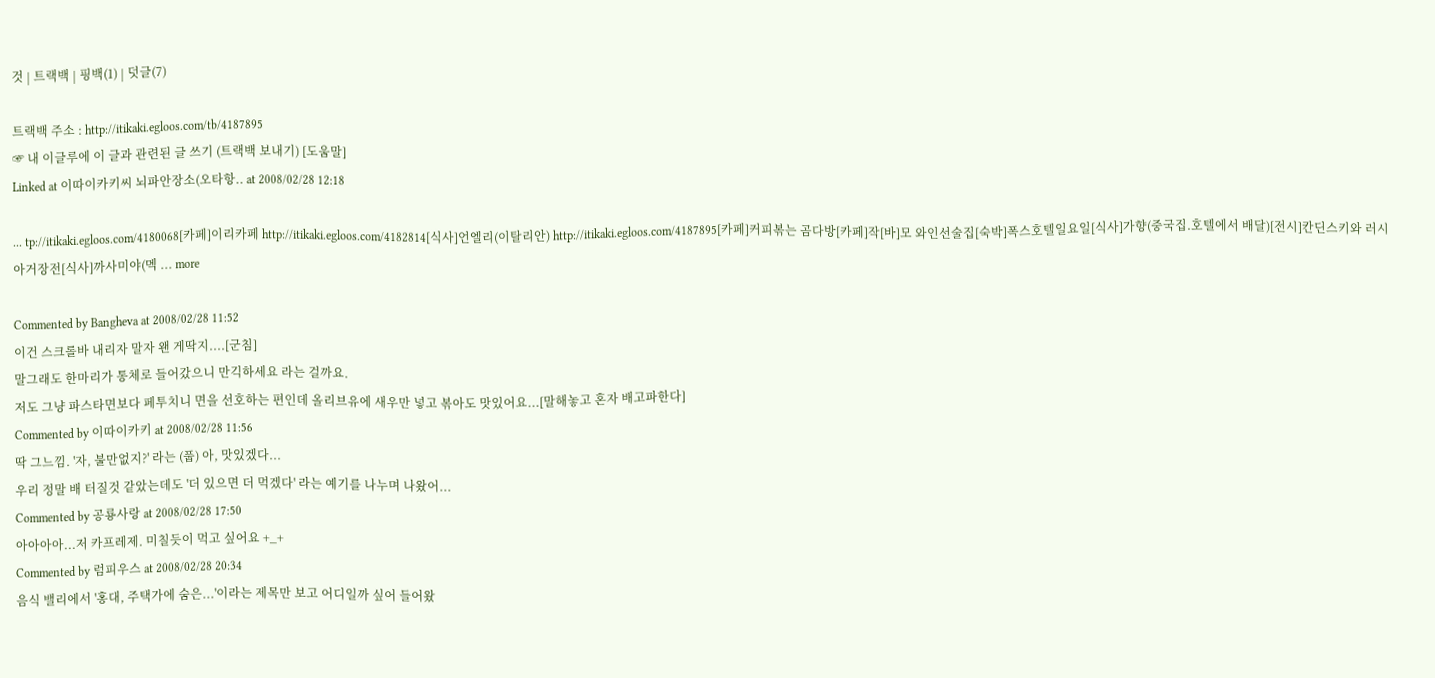것 | 트랙백 | 핑백(1) | 덧글(7)

트랙백 주소 : http://itikaki.egloos.com/tb/4187895
☞ 내 이글루에 이 글과 관련된 글 쓰기 (트랙백 보내기) [도움말]
Linked at 이따이카키씨 뇌파안장소(오타항.. at 2008/02/28 12:18

... tp://itikaki.egloos.com/4180068[카페]이리카페 http://itikaki.egloos.com/4182814[식사]언엘리(이탈리안) http://itikaki.egloos.com/4187895[카페]커피볶는 곰다방[카페]작[바]모 와인선술집[숙박]폭스호텔일요일[식사]가향(중국집.호텔에서 배달)[전시]칸딘스키와 러시아거장전[식사]까사미야(멕 ... more

Commented by Bangheva at 2008/02/28 11:52
이건 스크롤바 내리자 말자 왠 게딱지....[군침]
말그래도 한마리가 통체로 들어갔으니 만긱하세요 라는 걸까요.
저도 그냥 파스타면보다 페투치니 면을 선호하는 편인데 올리브유에 새우만 넣고 볶아도 맛있어요...[말해놓고 혼자 배고파한다]
Commented by 이따이카키 at 2008/02/28 11:56
딱 그느낌. '자, 불만없지?' 라는 (풉) 아, 맛있겠다...
우리 정말 배 터질것 같았는데도 '더 있으면 더 먹겠다' 라는 예기를 나누며 나왔어...
Commented by 공룡사랑 at 2008/02/28 17:50
아아아아...저 카프레제. 미칠듯이 먹고 싶어요 +_+
Commented by 럼피우스 at 2008/02/28 20:34
음식 밸리에서 '홍대, 주택가에 숨은...'이라는 제목만 보고 어디일까 싶어 들어왔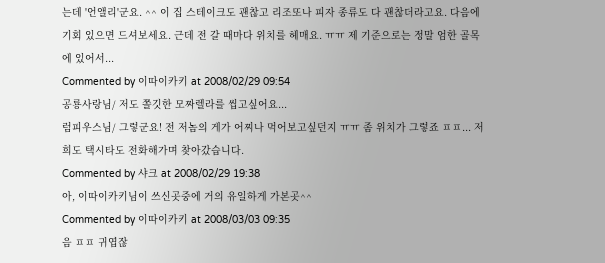는데 '언앨리'군요. ^^ 이 집 스테이크도 괜찮고 리조또나 피자 종류도 다 괜찮더라고요. 다음에 기회 있으면 드셔보세요. 근데 전 갈 때마다 위치를 헤매요. ㅠㅠ 제 기준으로는 정말 엄한 골목에 있어서...
Commented by 이따이카키 at 2008/02/29 09:54
공룡사랑님/ 저도 쫄깃한 모짜렐라를 씹고싶어요...
럼피우스님/ 그렇군요! 전 저놈의 게가 어찌나 먹어보고싶던지 ㅠㅠ 좀 위치가 그렇죠 ㅍㅍ... 저희도 택시타도 전화해가며 찾아갔습니다.
Commented by 샤크 at 2008/02/29 19:38
아, 이따이카키님이 쓰신곳중에 거의 유일하게 가본곳^^
Commented by 이따이카키 at 2008/03/03 09:35
음 ㅍㅍ 귀엽잖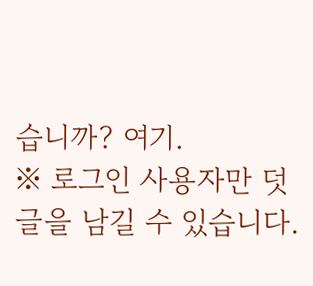습니까? 여기.
※ 로그인 사용자만 덧글을 남길 수 있습니다.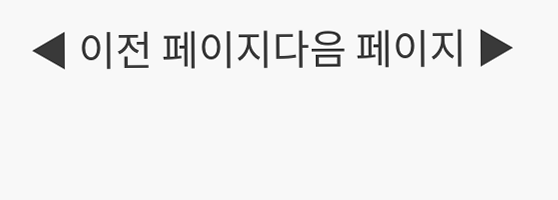◀ 이전 페이지다음 페이지 ▶